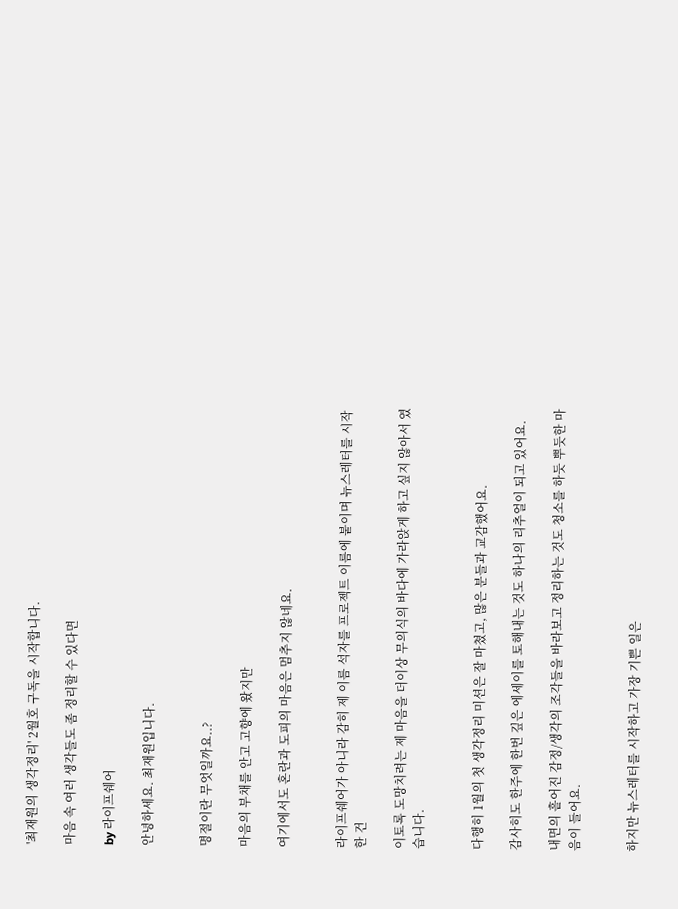'최재원의 생각정리' 2월호 구독을 시작합니다.

마음 속 여러 생각들도 좀 정리할 수 있다면

by 라이프쉐어

안녕하세요. 최재원입니다.


명절이란 무엇일까요..?

마음의 부채를 안고 고향에 왔지만

여기에서도 혼란과 도피의 마음은 멈추지 않네요.


라이프쉐어가 아니라 감히 제 이름 석자를 프로젝트 이름에 붙이며 뉴스레터를 시작한 건

이토록 도망치려는 제 마음을 더이상 무의식의 바다에 가라앉게 하고 싶지 않아서 였습니다.


다행히 1월의 첫 생각정리 미션은 잘 마쳤고, 많은 분들과 교감했어요.

감사히도 한주에 한번 깊은 에세이를 토해내는 것도 하나의 리추얼이 되고 있어요.

내면의 흩어진 감정/생각의 조각들을 바라보고 정리하는 것도 청소를 하듯 뿌듯한 마음이 들어요.


하지만 뉴스레터를 시작하고 가장 기쁜 일은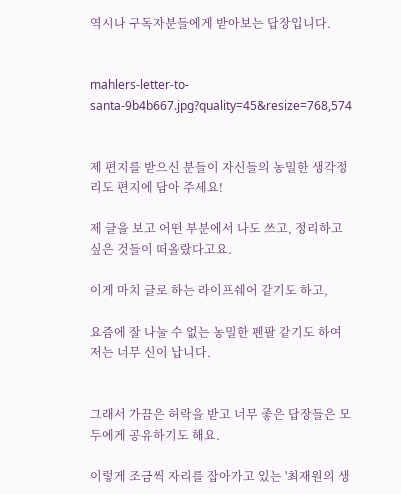역시나 구독자분들에게 받아보는 답장입니다.


mahlers-letter-to-santa-9b4b667.jpg?quality=45&resize=768,574


제 편지를 받으신 분들이 자신들의 농밀한 생각정리도 편지에 담아 주세요!

제 글을 보고 어떤 부분에서 나도 쓰고, 정리하고 싶은 것들이 떠올랐다고요.

이게 마치 글로 하는 라이프쉐어 같기도 하고,

요즘에 잘 나눌 수 없는 농밀한 펜팔 같기도 하여 저는 너무 신이 납니다.


그래서 가끔은 허락을 받고 너무 좋은 답장들은 모두에게 공유하기도 해요.

이렇게 조금씩 자리를 잡아가고 있는 '최재원의 생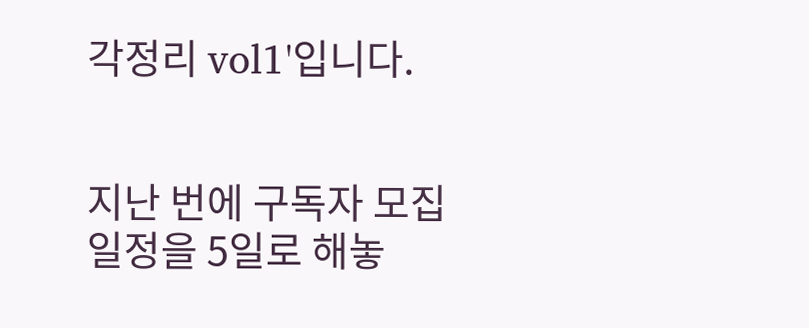각정리 vol1'입니다.


지난 번에 구독자 모집 일정을 5일로 해놓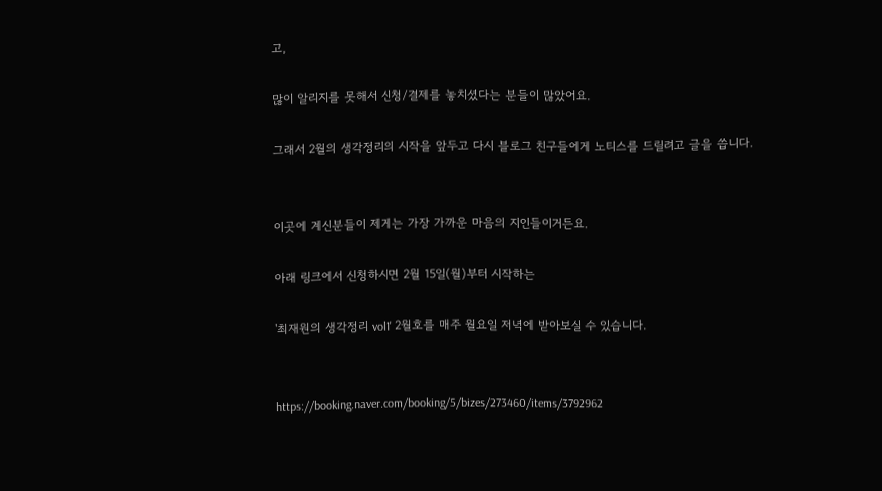고,

많이 알리지를 못해서 신청/결제를 놓치셨다는 분들이 많았어요.

그래서 2월의 생각정리의 시작을 앞두고 다시 블로그 친구들에게 노티스를 드릴려고 글을 씁니다.


이곳에 계신분들이 제게는 가장 가까운 마음의 지인들이거든요.

아래 링크에서 신청하시면 2월 15일(월)부터 시작하는

'최재원의 생각정리 vol1' 2월호를 매주 월요일 저녁에 받아보실 수 있습니다.


https://booking.naver.com/booking/5/bizes/273460/items/3792962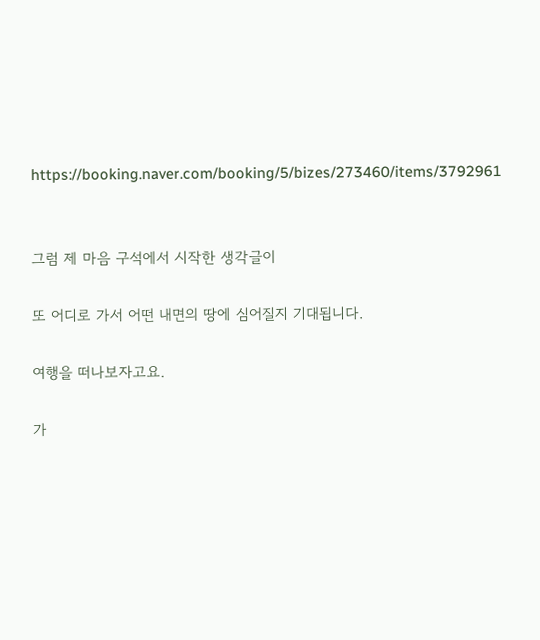https://booking.naver.com/booking/5/bizes/273460/items/3792961


그럼 제 마음 구석에서 시작한 생각글이

또 어디로 가서 어떤 내면의 땅에 심어질지 기대됩니다.

여행을 떠나보자고요.

가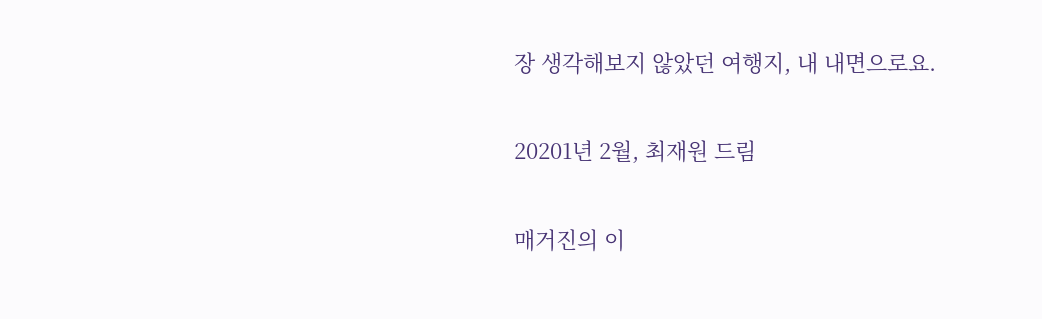장 생각해보지 않았던 여행지, 내 내면으로요.


20201년 2월, 최재원 드림


매거진의 이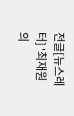전글[뉴스레터] '최재원의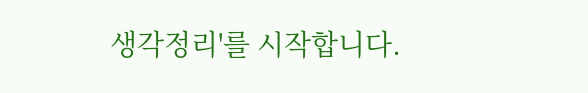생각정리'를 시작합니다.